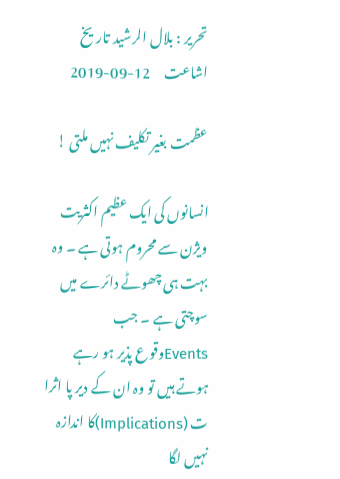تحریر : بلال الرشید تاریخ اشاعت     12-09-2019

عظمت بغیر تکلیف نہیں ملتی !

انسانوں کی ایک عظیم اکثریت ویژن سے محروم ہوتی ہے ۔ وہ بہت ہی چھوٹے دائرے میں سوچتی ہے ۔ جب Eventsوقوع پذیر ہو رہے ہوتے ہیں تو وہ ان کے دیر پا اثرا ت (Implications)کا اندازہ نہیں لگا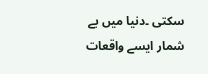سکتی ۔دنیا میں بے شمار ایسے واقعات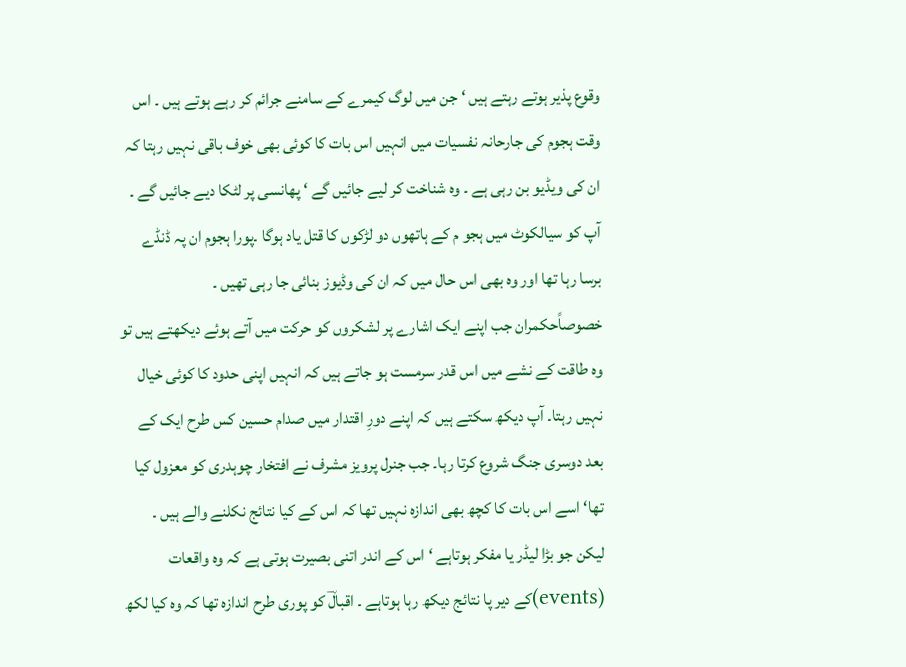وقوع پذیر ہوتے رہتے ہیں ‘ جن میں لوگ کیمرے کے سامنے جرائم کر رہے ہوتے ہیں ۔ اس وقت ہجوم کی جارحانہ نفسیات میں انہیں اس بات کا کوئی بھی خوف باقی نہیں رہتا کہ ان کی ویڈیو بن رہی ہے ۔ وہ شناخت کر لیے جائیں گے ‘ پھانسی پر لٹکا دیے جائیں گے ۔ آپ کو سیالکوٹ میں ہجو م کے ہاتھوں دو لڑکوں کا قتل یاد ہوگا ۔پورا ہجوم ان پہ ڈنڈے برسا رہا تھا اور وہ بھی اس حال میں کہ ان کی وڈیوز بنائی جا رہی تھیں ۔
خصوصاًحکمران جب اپنے ایک اشارے پر لشکروں کو حرکت میں آتے ہوئے دیکھتے ہیں تو وہ طاقت کے نشے میں اس قدر سرمست ہو جاتے ہیں کہ انہیں اپنی حدود کا کوئی خیال نہیں رہتا۔ آپ دیکھ سکتے ہیں کہ اپنے دورِ اقتدار میں صدام حسین کس طرح ایک کے بعد دوسری جنگ شروع کرتا رہا۔ جب جنرل پرویز مشرف نے افتخار چوہدری کو معزول کیا تھا‘ اسے اس بات کا کچھ بھی اندازہ نہیں تھا کہ اس کے کیا نتائج نکلنے والے ہیں ۔
لیکن جو بڑا لیڈر یا مفکر ہوتاہے ‘ اس کے اندر اتنی بصیرت ہوتی ہے کہ وہ واقعات (events)کے دیر پا نتائج دیکھ رہا ہوتاہے ۔ اقبالؔ کو پوری طرح اندازہ تھا کہ وہ کیا لکھ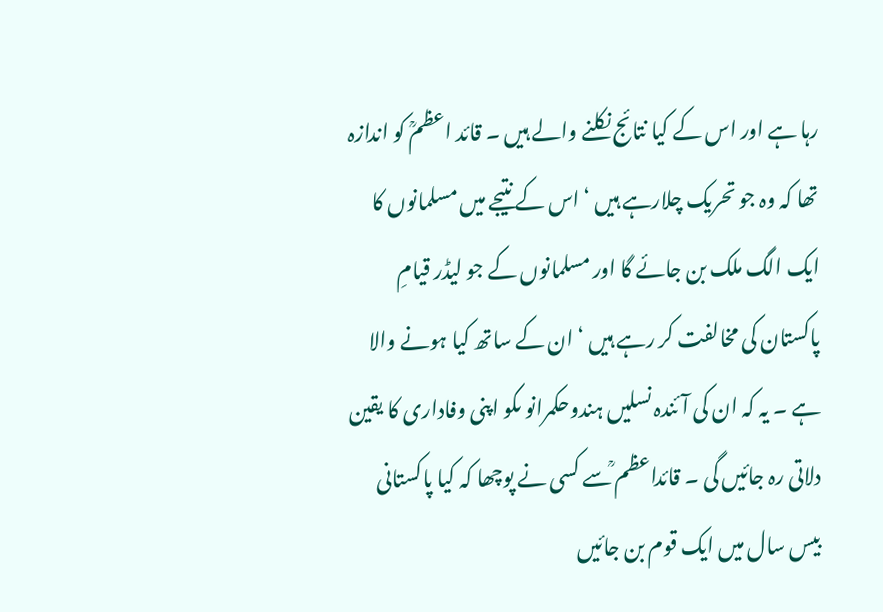رہا ہے اور اس کے کیا نتائج نکلنے والے ہیں ۔ قائد اعظمؒ کو اندازہ تھا کہ وہ جو تحریک چلارہے ہیں ‘ اس کے نتیجے میں مسلمانوں کا ایک الگ ملک بن جائے گا اور مسلمانوں کے جو لیڈر قیامِ پاکستان کی مخالفت کر رہے ہیں ‘ ان کے ساتھ کیا ہونے والا ہے ۔ یہ کہ ان کی آئندہ نسلیں ہندوحکمرانو ںکو اپنی وفاداری کا یقین دلاتی رہ جائیں گی ۔ قائداعظم ؒسے کسی نے پوچھا کہ کیا پاکستانی بیس سال میں ایک قوم بن جائیں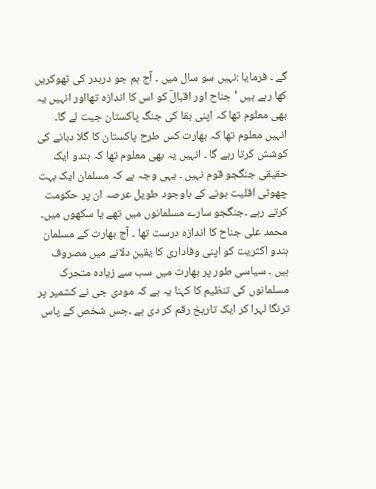گے ۔ فرمایا :نہیں سو سال میں ۔ آج ہم جو دربدر کی ٹھوکریں کھا رہے ہیں ‘ جناح اور اقبالؔ کو اس کا اندازہ تھااور انہیں یہ بھی معلوم تھا کہ اپنی بقا کی جنگ پاکستان جیت لے گا۔ انہیں معلوم تھا کہ بھارت کس طرح پاکستان کا گلا دبانے کی کوشش کرتا رہے گا ۔ انہیں یہ بھی معلوم تھا کہ ہندو ایک حقیقی جنگجو قوم نہیں ۔ یہی وجہ ہے کہ مسلمان ایک بہت چھوٹی اقلیت ہونے کے باوجود طویل عرصہ ان پر حکومت کرتے رہے ۔جنگجو سارے مسلمانوں میں تھے یا سکھوں میں۔
محمد علی جناح کا اندازہ درست تھا ۔ آج بھارت کے مسلمان ہندو اکثریت کو اپنی وفاداری کا یقین دلانے میں مصروف ہیں ۔ سیاسی طور پر بھارت میں سب سے زیادہ متحرک مسلمانوں کی تنظیم کا کہنا یہ ہے کہ مودی جی نے کشمیر پر ترنگا لہرا کر ایک تاریخ رقم کر دی ہے ۔جس شخص کے پاس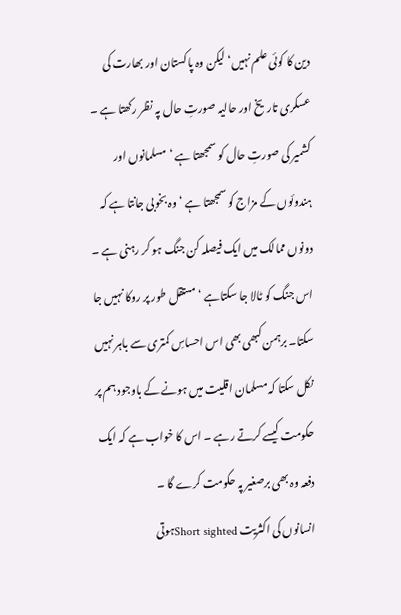دین کا کوئی علم نہیں‘ لیکن وہ پاکستان اور بھارت کی عسکری تاریخ اور حالیہ صورتِ حال پہ نظر رکھتا ہے ۔ کشمیر کی صورتِ حال کو سمجھتا ہے ‘ مسلمانوں اور ہندوئوں کے مزاج کو سمجھتا ہے ‘ وہ بخوبی جانتا ہے کہ دونوں ممالک میں ایک فیصلہ کن جنگ ہو کر رہنی ہے ۔ اس جنگ کو ٹالا جا سکتاہے ‘ مستقل طور پر روکا نہیں جا سکتا۔ برہمن کبھی بھی اس احساسِ کمتری سے باہر نہیں نکل سکتا کہ مسلمان اقلیت میں ہونے کے باوجود ہم پر حکومت کیسے کرتے رہے ۔ اس کا خواب ہے کہ ایک دفعہ وہ بھی برصغیر پہ حکومت کرے گا ۔
انسانوں کی اکثریت Short sightedہوتی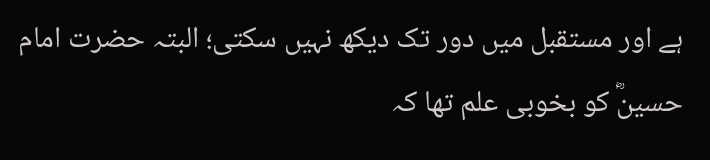ہے اور مستقبل میں دور تک دیکھ نہیں سکتی؛ البتہ حضرت امام حسینؓ کو بخوبی علم تھا کہ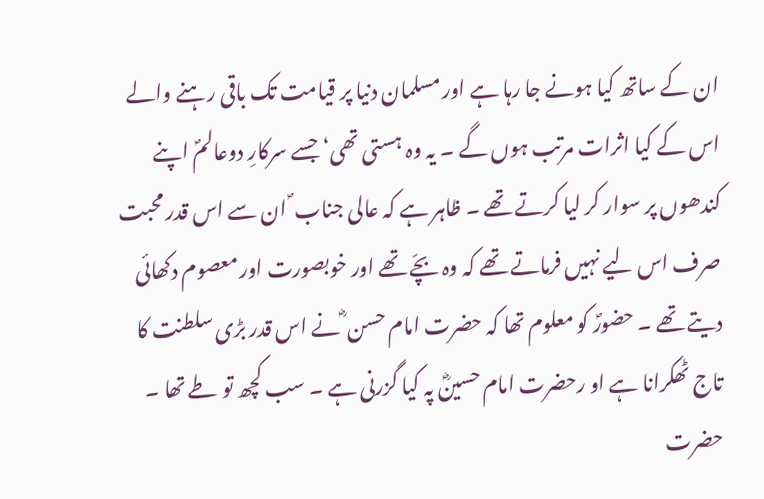ان کے ساتھ کیا ہونے جا رہا ہے اور مسلمان دنیا پر قیامت تک باقی رہنے والے اس کے کیا اثرات مرتب ہوں گے ۔ یہ وہ ہستی تھی‘ جسے سرکارِ دوعالمؐ اپنے کندھوں پر سوار کر لیا کرتے تھے ۔ ظاہر ہے کہ عالی جناب ؐ ان سے اس قدر محبت صرف اس لیے نہیں فرماتے تھے کہ وہ بچّے تھے اور خوبصورت اور معصوم دکھائی دیتے تھے ۔ حضورؐ کو معلوم تھا کہ حضرت امام حسن ؓ نے اس قدر بڑی سلطنت کا تاج ٹھکرانا ہے او رحضرت امام حسینؓ پہ کیا گزرنی ہے ۔ سب کچھ تو طے تھا ۔ حضرت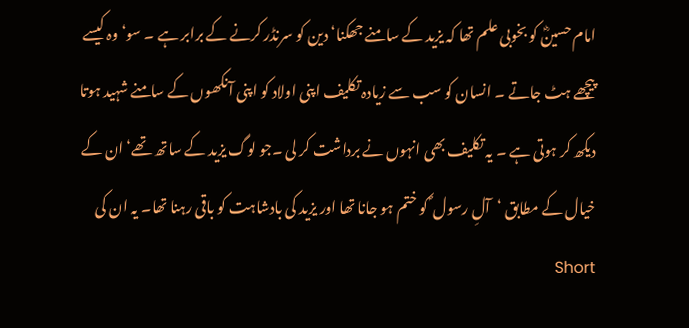امام حسینؓ کو بخوبی علم تھا کہ یزید کے سامنے جھکنا‘ دین کو سرنڈر کرنے کے برابر ہے ۔ سو‘ وہ کیسے پیچھے ہٹ جاتے ۔ انسان کو سب سے زیادہ تکلیف اپنی اولاد کو اپنی آنکھوں کے سامنے شہید ہوتا دیکھ کر ہوتی ہے ۔ یہ تکلیف بھی انہوں نے برداشت کر لی ۔جو لوگ یزید کے ساتھ تھے‘ ان کے خیال کے مطابق ‘آلِ رسول ؐ کو ختم ہو جانا تھا اور یزید کی بادشاہت کو باقی رہنا تھا۔ یہ ان کی Short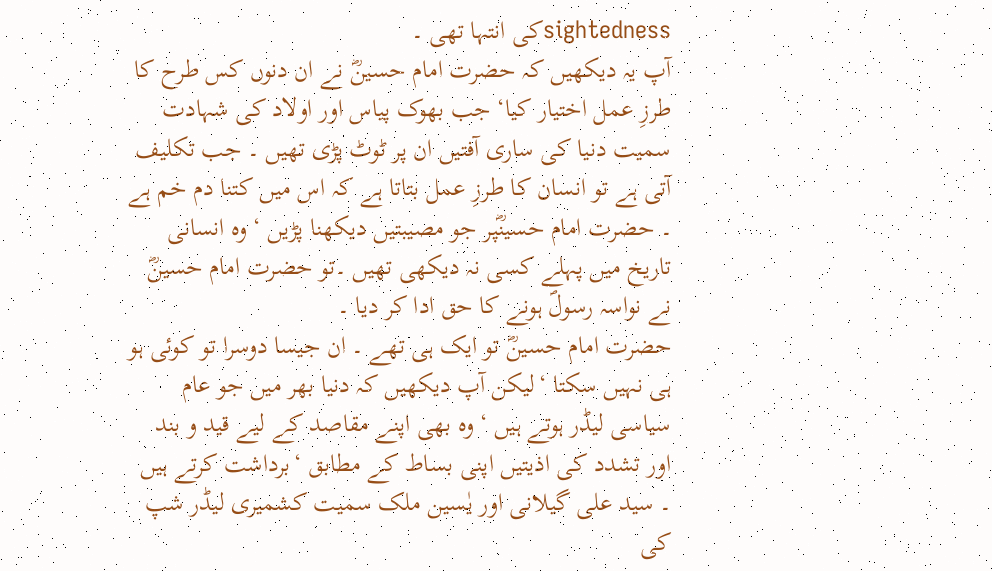sightednessکی انتہا تھی ۔
آپ یہ دیکھیں کہ حضرت امام حسینؓ نے ان دنوں کس طرح کا طرزِ عمل اختیار کیا‘ جب بھوک پیاس اور اولاد کی شہادت سمیت دنیا کی ساری آفتیں ان پر ٹوٹ پڑی تھیں ۔ جب تکلیف آتی ہے تو انسان کا طرزِ عمل بتاتا ہے کہ اس میں کتنا دم خم ہے ۔ حضرت امام حسینؓپر جو مصیبتیں دیکھنا پڑیں ‘ وہ انسانی تاریخ میں پہلے کسی نہ دیکھی تھیں ۔تو حضرت امام حسینؓ نے نواسہ رسولؐ ہونے کا حق ادا کر دیا ۔
حضرت امام حسینؓ تو ایک ہی تھے ۔ ان جیسا دوسرا تو کوئی ہو ہی نہیں سکتا ‘لیکن آپ دیکھیں کہ دنیا بھر میں جو عام سیاسی لیڈر ہوتے ہیں ‘ وہ بھی اپنے مقاصد کے لیے قید و بند اور تشدد کی اذیتیں اپنی بساط کے مطابق ‘برداشت کرتے ہیں ۔ سید علی گیلانی اور یٰسین ملک سمیت کشمیری لیڈر شپ کی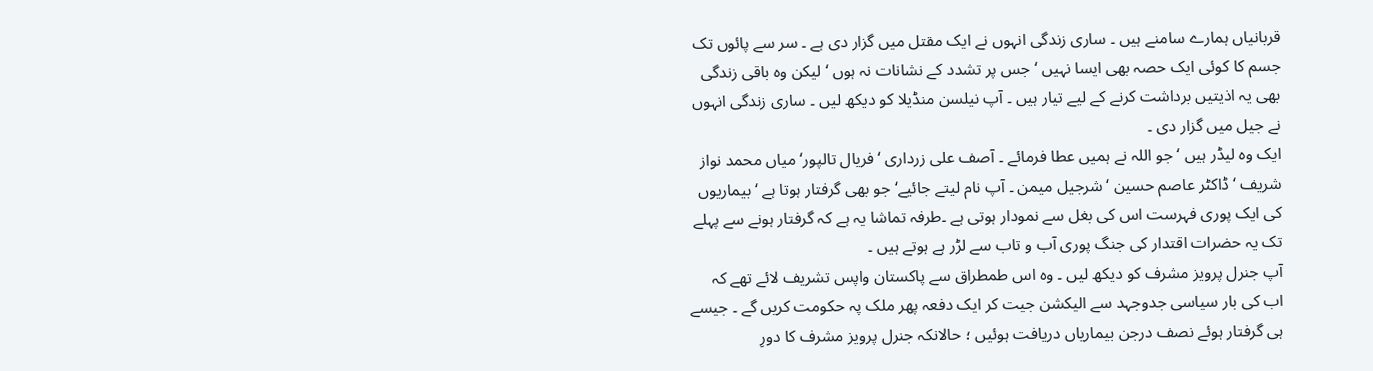قربانیاں ہمارے سامنے ہیں ۔ ساری زندگی انہوں نے ایک مقتل میں گزار دی ہے ۔ سر سے پائوں تک جسم کا کوئی ایک حصہ بھی ایسا نہیں ‘ جس پر تشدد کے نشانات نہ ہوں ‘ لیکن وہ باقی زندگی بھی یہ اذیتیں برداشت کرنے کے لیے تیار ہیں ۔ آپ نیلسن منڈیلا کو دیکھ لیں ۔ ساری زندگی انہوں نے جیل میں گزار دی ۔
ایک وہ لیڈر ہیں ‘ جو اللہ نے ہمیں عطا فرمائے ۔ آصف علی زرداری ‘فریال تالپور‘ میاں محمد نواز شریف ‘ ڈاکٹر عاصم حسین ‘ شرجیل میمن ۔ آپ نام لیتے جائیے‘ جو بھی گرفتار ہوتا ہے ‘ بیماریوں کی ایک پوری فہرست اس کی بغل سے نمودار ہوتی ہے ۔طرفہ تماشا یہ ہے کہ گرفتار ہونے سے پہلے تک یہ حضرات اقتدار کی جنگ پوری آب و تاب سے لڑر ہے ہوتے ہیں ۔
آپ جنرل پرویز مشرف کو دیکھ لیں ۔ وہ اس طمطراق سے پاکستان واپس تشریف لائے تھے کہ اب کی بار سیاسی جدوجہد سے الیکشن جیت کر ایک دفعہ پھر ملک پہ حکومت کریں گے ۔ جیسے ہی گرفتار ہوئے نصف درجن بیماریاں دریافت ہوئیں ؛ حالانکہ جنرل پرویز مشرف کا دورِ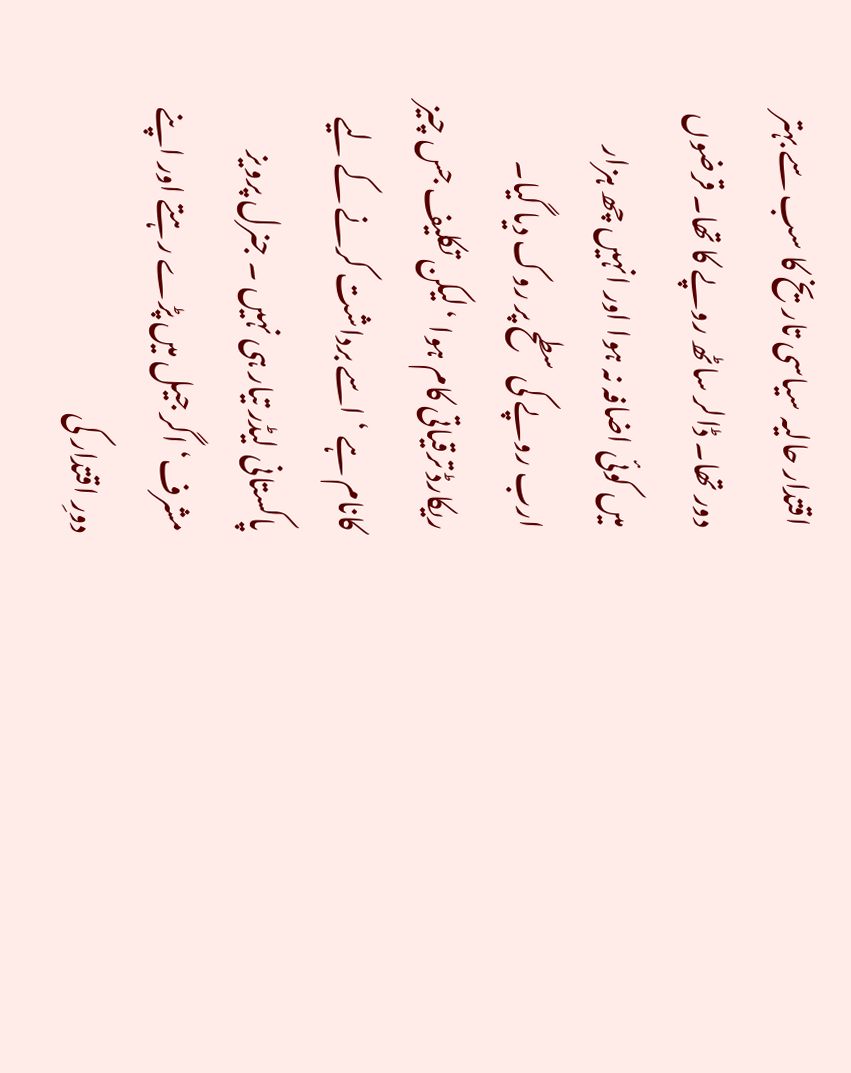اقتدار حالیہ سیاسی تاریخ کا سب سے بہتر دور تھا۔ ڈالر ساٹھ روپے کا تھا۔ قرضوں میں کوئی اضافہ نہ ہوا اور انہیں چھ ہزار ارب روپے کی سطح پر روک دیا گیا۔ ریکارڈ ترقیاتی کام ہوا ‘لیکن تکلیف جس چیز کانام ہے ‘ اسے برداشت کرنے کے لیے پاکستانی لیڈر تیار ہی نہیں ۔ جنرل پرویز مشرف‘ اگر جیل میں پڑے رہتے اور اپنے دورِ اقتدار کی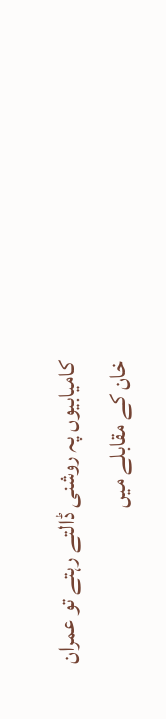کامیابیوں پہ روشنی ڈالتے رہتے تو عمران خان کے مقابلے میں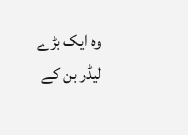وہ ایک بڑے لیڈر بن کے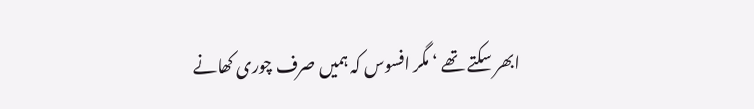ابھر سکتے تھے ‘ مگر افسوس کہ ہمیں صرف چوری کھانے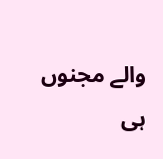والے مجنوں ہی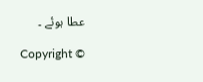عطا ہوئے ۔

Copyright ©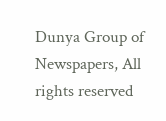Dunya Group of Newspapers, All rights reserved